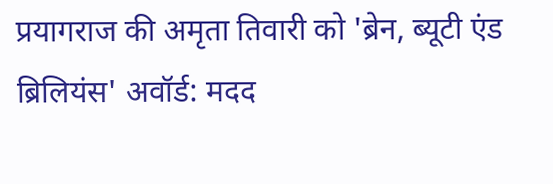प्रयागराज की अमृता तिवारी को 'ब्रेन, ब्यूटी एंड ब्रिलियंस' अवॉर्ड: मदद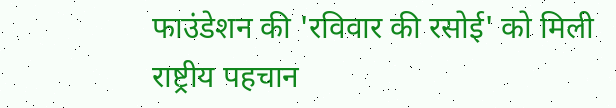फाउंडेशन की 'रविवार की रसोई' को मिली राष्ट्रीय पहचान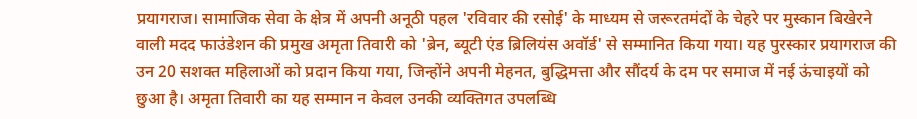प्रयागराज। सामाजिक सेवा के क्षेत्र में अपनी अनूठी पहल 'रविवार की रसोई' के माध्यम से जरूरतमंदों के चेहरे पर मुस्कान बिखेरने वाली मदद फाउंडेशन की प्रमुख अमृता तिवारी को 'ब्रेन, ब्यूटी एंड ब्रिलियंस अवॉर्ड' से सम्मानित किया गया। यह पुरस्कार प्रयागराज की उन 20 सशक्त महिलाओं को प्रदान किया गया, जिन्होंने अपनी मेहनत, बुद्धिमत्ता और सौंदर्य के दम पर समाज में नई ऊंचाइयों को छुआ है। अमृता तिवारी का यह सम्मान न केवल उनकी व्यक्तिगत उपलब्धि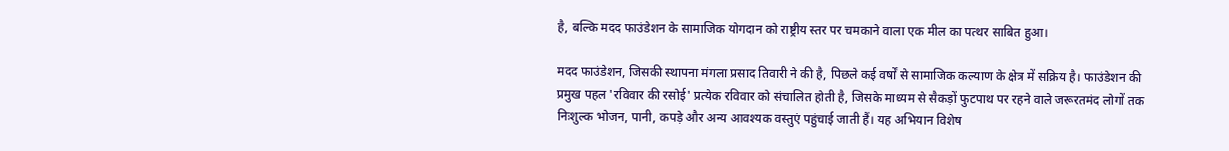है, बल्कि मदद फाउंडेशन के सामाजिक योगदान को राष्ट्रीय स्तर पर चमकाने वाला एक मील का पत्थर साबित हुआ।

मदद फाउंडेशन, जिसकी स्थापना मंगला प्रसाद तिवारी ने की है, पिछले कई वर्षों से सामाजिक कल्याण के क्षेत्र में सक्रिय है। फाउंडेशन की प्रमुख पहल 'रविवार की रसोई' प्रत्येक रविवार को संचालित होती है, जिसके माध्यम से सैकड़ों फुटपाथ पर रहने वाले जरूरतमंद लोगों तक निःशुल्क भोजन, पानी, कपड़े और अन्य आवश्यक वस्तुएं पहुंचाई जाती हैं। यह अभियान विशेष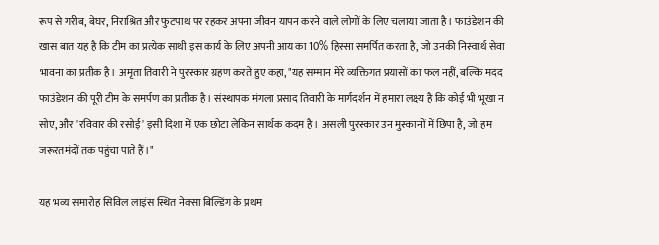रूप से गरीब, बेघर, निराश्रित और फुटपाथ पर रहकर अपना जीवन यापन करने वाले लोगों के लिए चलाया जाता है। फाउंडेशन की खास बात यह है कि टीम का प्रत्येक साथी इस कार्य के लिए अपनी आय का 10% हिस्सा समर्पित करता है, जो उनकी निस्वार्थ सेवा भावना का प्रतीक है। अमृता तिवारी ने पुरस्कार ग्रहण करते हुए कहा, "यह सम्मान मेरे व्यक्तिगत प्रयासों का फल नहीं, बल्कि मदद फाउंडेशन की पूरी टीम के समर्पण का प्रतीक है। संस्थापक मंगला प्रसाद तिवारी के मार्गदर्शन में हमारा लक्ष्य है कि कोई भी भूखा न सोए, और 'रविवार की रसोई' इसी दिशा में एक छोटा लेकिन सार्थक कदम है। असली पुरस्कार उन मुस्कानों में छिपा है, जो हम जरूरतमंदों तक पहुंचा पाते हैं।"

यह भव्य समारोह सिविल लाइंस स्थित नेक्सा बिल्डिंग के प्रथम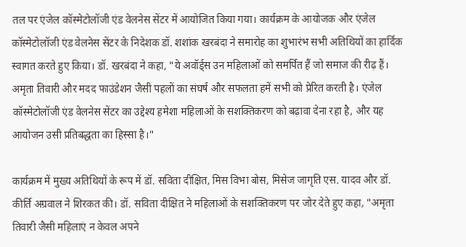तल पर एंजेल कॉस्मेटोलॉजी एंड वेलनेस सेंटर में आयोजित किया गया। कार्यक्रम के आयोजक और एंजेल कॉस्मेटोलॉजी एंड वेलनेस सेंटर के निदेशक डॉ. शशांक खरबंदा ने समारोह का शुभारंभ सभी अतिथियों का हार्दिक स्वागत करते हुए किया। डॉ. खरबंदा ने कहा, "ये अवॉर्ड्स उन महिलाओं को समर्पित हैं जो समाज की रीढ़ हैं। अमृता तिवारी और मदद फाउंडेशन जैसी पहलों का संघर्ष और सफलता हमें सभी को प्रेरित करती है। एंजेल कॉस्मेटोलॉजी एंड वेलनेस सेंटर का उद्देश्य हमेशा महिलाओं के सशक्तिकरण को बढ़ावा देना रहा है, और यह आयोजन उसी प्रतिबद्धता का हिस्सा है।"

कार्यक्रम में मुख्य अतिथियों के रूप में डॉ. सविता दीक्षित, मिस विभा बोस, मिसेज जागृति एस. यादव और डॉ. कीर्ति अग्रवाल ने शिरकत की। डॉ. सविता दीक्षित ने महिलाओं के सशक्तिकरण पर जोर देते हुए कहा, "अमृता तिवारी जैसी महिलाएं न केवल अपने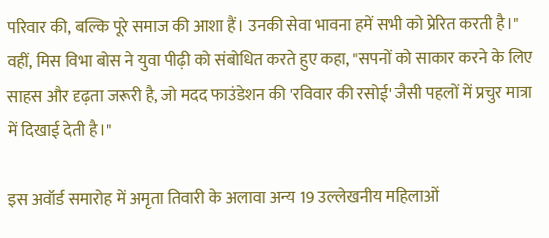परिवार की, बल्कि पूरे समाज की आशा हैं। उनकी सेवा भावना हमें सभी को प्रेरित करती है।" वहीं, मिस विभा बोस ने युवा पीढ़ी को संबोधित करते हुए कहा, "सपनों को साकार करने के लिए साहस और दृढ़ता जरूरी है, जो मदद फाउंडेशन की 'रविवार की रसोई' जैसी पहलों में प्रचुर मात्रा में दिखाई देती है।"

इस अवॉर्ड समारोह में अमृता तिवारी के अलावा अन्य 19 उल्लेखनीय महिलाओं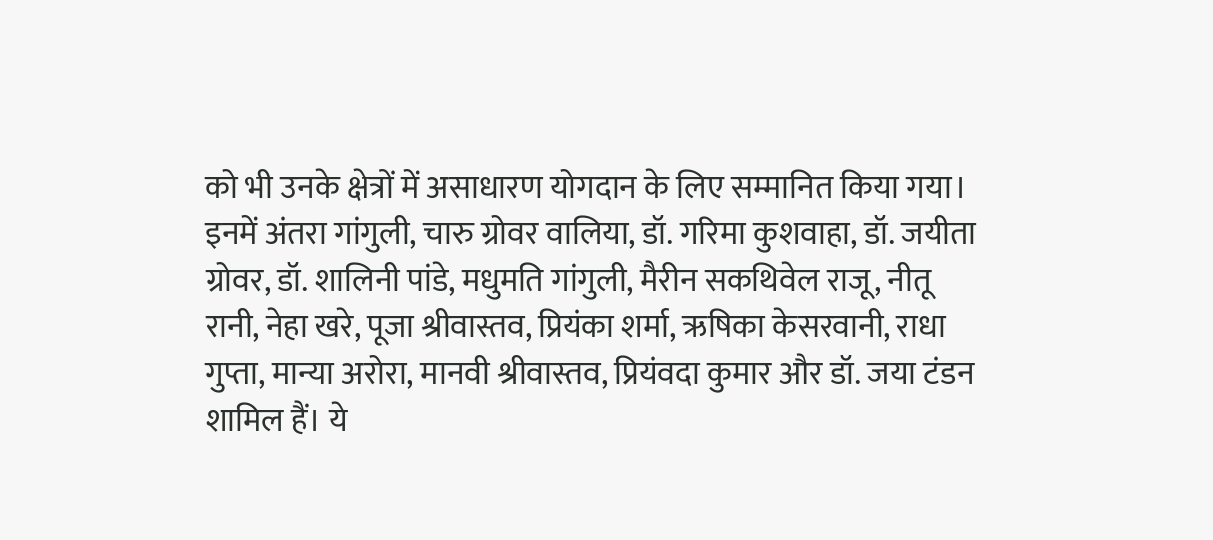को भी उनके क्षेत्रों में असाधारण योगदान के लिए सम्मानित किया गया। इनमें अंतरा गांगुली, चारु ग्रोवर वालिया, डॉ. गरिमा कुशवाहा, डॉ. जयीता ग्रोवर, डॉ. शालिनी पांडे, मधुमति गांगुली, मैरीन सकथिवेल राजू, नीतू रानी, नेहा खरे, पूजा श्रीवास्तव, प्रियंका शर्मा, ऋषिका केसरवानी, राधा गुप्ता, मान्या अरोरा, मानवी श्रीवास्तव, प्रियंवदा कुमार और डॉ. जया टंडन शामिल हैं। ये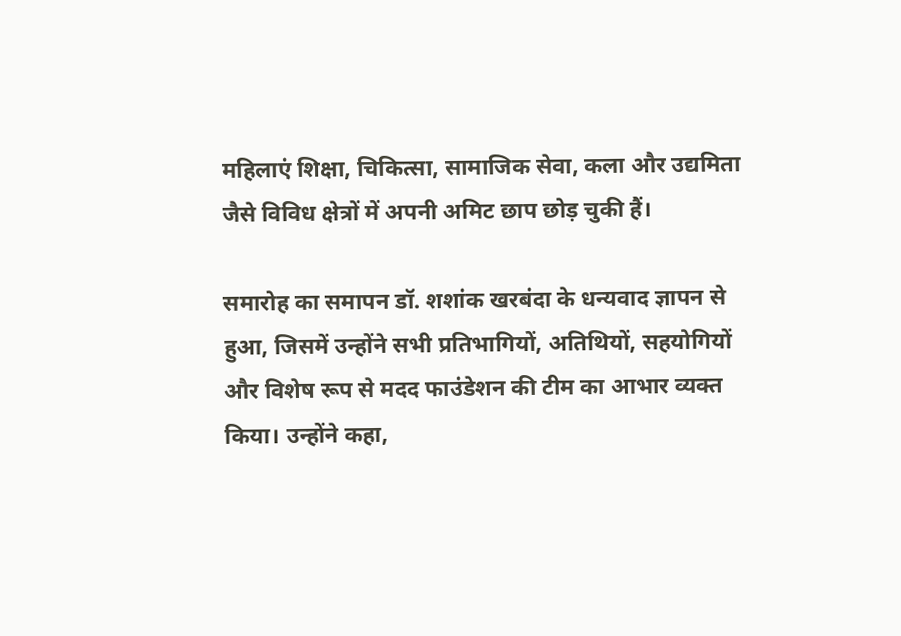महिलाएं शिक्षा, चिकित्सा, सामाजिक सेवा, कला और उद्यमिता जैसे विविध क्षेत्रों में अपनी अमिट छाप छोड़ चुकी हैं।

समारोह का समापन डॉ. शशांक खरबंदा के धन्यवाद ज्ञापन से हुआ, जिसमें उन्होंने सभी प्रतिभागियों, अतिथियों, सहयोगियों और विशेष रूप से मदद फाउंडेशन की टीम का आभार व्यक्त किया। उन्होंने कहा,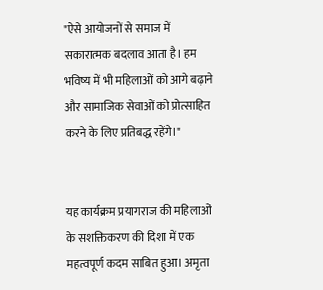"ऐसे आयोजनों से समाज में सकारात्मक बदलाव आता है। हम भविष्य में भी महिलाओं को आगे बढ़ाने और सामाजिक सेवाओं को प्रोत्साहित करने के लिए प्रतिबद्ध रहेंगे।"


यह कार्यक्रम प्रयागराज की महिलाओं के सशक्तिकरण की दिशा में एक महत्वपूर्ण कदम साबित हुआ। अमृता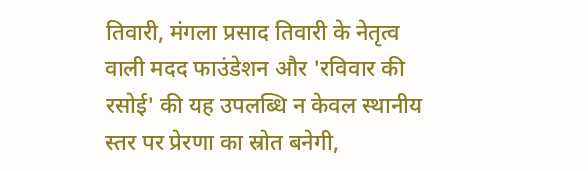तिवारी, मंगला प्रसाद तिवारी के नेतृत्व वाली मदद फाउंडेशन और 'रविवार की रसोई' की यह उपलब्धि न केवल स्थानीय स्तर पर प्रेरणा का स्रोत बनेगी,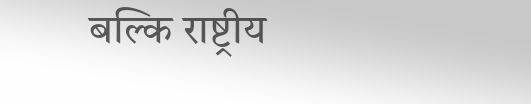बल्कि राष्ट्रीय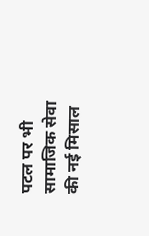पटल पर भी सामाजिक सेवा की नई मिसाल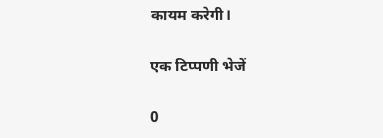कायम करेगी।

एक टिप्पणी भेजें

0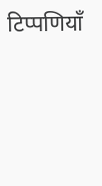टिप्पणियाँ